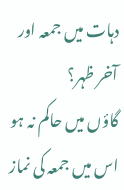دہات میں جمعہ اور آخر ظہر؟
گاؤں میں حاکم نہ ہو اس میں جمعہ کی نماز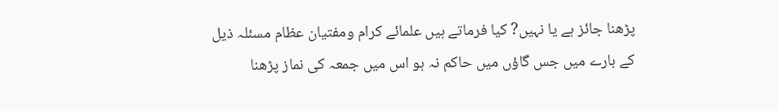پڑھنا جائز ہے یا نہیں? کیا فرماتے ہیں علمائے کرام ومفتیان عظام مسئلہ ذیل کے بارے میں جس گاؤں میں حاکم نہ ہو اس میں جمعہ کی نماز پڑھنا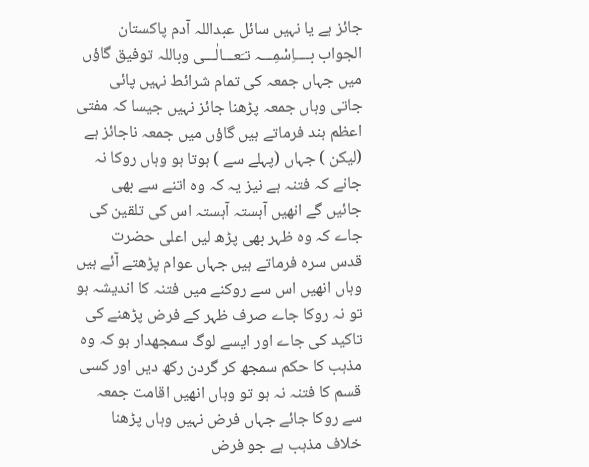جائز ہے یا نہیں سائل عبداللہ آدم پاکستان الجواب بــــاِسْمِـــہ تـَعـــالٰـــی وباللہ توفیق گاؤں میں جہاں جمعہ کی تمام شرائط نہیں پائی جاتی وہاں جمعہ پڑھنا جائز نہیں جیسا کہ مفتی اعظم ہند فرماتے ہیں گاؤں میں جمعہ ناجائز ہے (لیکن ) جہاں (پہلے سے ) ہوتا ہو وہاں روکا نہ جانے کہ فتنہ ہے نیز یہ کہ وہ اتنے سے بھی جائیں گے انھیں آہستہ آہستہ اس کی تلقین کی جاے کہ وہ ظہر بھی پڑھ لیں اعلی حضرت قدس سرہ فرماتے ہیں جہاں عوام پڑھتے آئے ہیں وہاں انھیں اس سے روکنے میں فتنہ کا اندیشہ ہو تو نہ روکا جاے صرف ظہر کے فرض پڑھنے کی تاکید کی جاے اور ایسے لوگ سمجھدار ہو کہ وہ مذہب کا حکم سمجھ کر گردن رکھ دیں اور کسی قسم کا فتنہ نہ ہو تو وہاں انھیں اقامت جمعہ سے روکا جائے جہاں فرض نہیں وہاں پڑھنا خلاف مذہب ہے جو فرض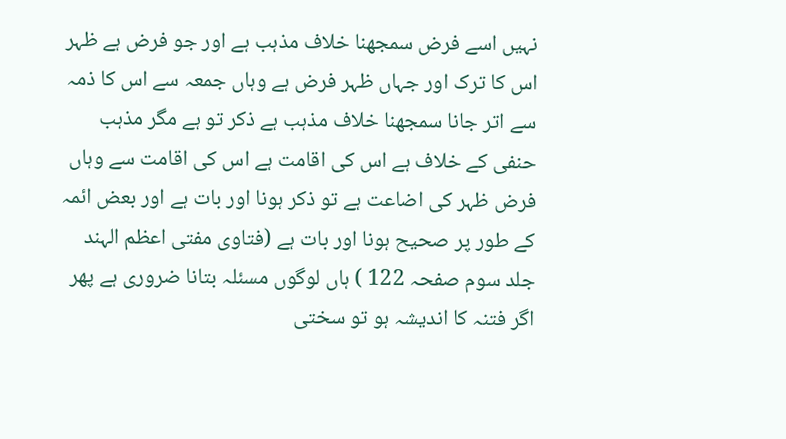نہیں اسے فرض سمجھنا خلاف مذہب ہے اور جو فرض ہے ظہر اس کا ترک اور جہاں ظہر فرض ہے وہاں جمعہ سے اس کا ذمہ سے اتر جانا سمجھنا خلاف مذہب ہے ذکر تو ہے مگر مذہب حنفی کے خلاف ہے اس کی اقامت ہے اس کی اقامت سے وہاں فرض ظہر کی اضاعت ہے تو ذکر ہونا اور بات ہے اور بعض ائمہ کے طور پر صحیح ہونا اور بات ہے (فتاوی مفتی اعظم الہند جلد سوم صفحہ 122 ) ہاں لوگوں مسئلہ بتانا ضروری ہے پھر اگر فتنہ کا اندیشہ ہو تو سختی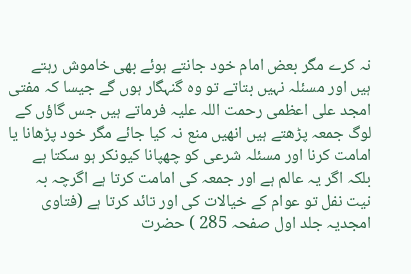نہ کرے مگر بعض امام خود جانتے ہوئے بھی خاموش رہتے ہیں اور مسئلہ نہیں بتاتے تو وہ گنہگار ہوں گے جیسا کہ مفتی امجد علی اعظمی رحمت اللہ علیہ فرماتے ہیں جس گاؤں کے لوگ جمعہ پڑھتے ہیں انھیں منع نہ کیا جائے مگر خود پڑھانا یا امامت کرنا اور مسئلہ شرعی کو چھپانا کیونکر ہو سکتا ہے بلکہ اگر یہ عالم ہے اور جمعہ کی امامت کرتا ہے اگرچہ بہ نیت نفل تو عوام کے خیالات کی اور تائد کرتا ہے (فتاوی امجدیہ جلد اول صفحہ 285 ) حضرت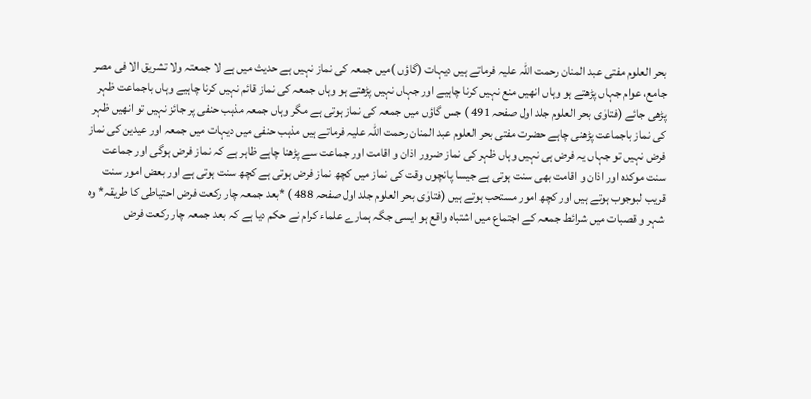بحر العلوم مفتی عبد المنان رحمت اللہ علیہ فرماتے ہیں دیہات (گاؤں )میں جمعہ کی نماز نہیں ہے حدیث میں ہے لا جمعتہ ولا تشریق الا فی مصر جامع، عوام جہاں پڑھتے ہو وہاں انھیں منع نہیں کرنا چاہیے اور جہاں نہیں پڑھتے ہو وہاں جمعہ کی نماز قائم نہیں کرنا چاہیے وہاں باجماعت ظہر پڑھی جائے (فتاوٰی بحر العلوم جلد اول صفحہ 491 ) جس گاؤں میں جمعہ کی نماز ہوتی ہے مگر وہاں جمعہ مذہب حنفی پر جائز نہیں تو انھیں ظہر کی نماز باجماعت پڑھنی چاہے حضرت مفتی بحر العلوم عبد المنان رحمت اللہ علیہ فرماتے ہیں مذہب حنفی میں دیہات میں جمعہ اور عیدین کی نماز فرض نہیں تو جہاں یہ فرض ہی نہیں وہاں ظہر کی نماز ضرور اذان و اقامت اور جماعت سے پڑھنا چاہے ظاہر ہے کہ نماز فرض ہوگی اور جماعت سنت موکدہ اور اذان و اقامت بھی سنت ہوتی ہے جیسا پانچوں وقت کی نماز میں کچھ نماز فرض ہوتی ہے کچھ سنت ہوتی ہے اور بعض امور سنت قریب لبوجوب ہوتے ہیں اور کچھ امور مستحب ہوتے ہیں (فتاوٰی بحر العلوم جلد اول صفحہ 488 ) *بعد جمعہ چار رکعت فرض احتیاطی کا طریقہ* وہ شہر و قصبات میں شرائط جمعہ کے اجتماع میں اشتباہ واقع ہو ایسی جگہ ہمارے علماء کرام نے حکم دیا ہے کہ بعد جمعہ چار رکعت فرض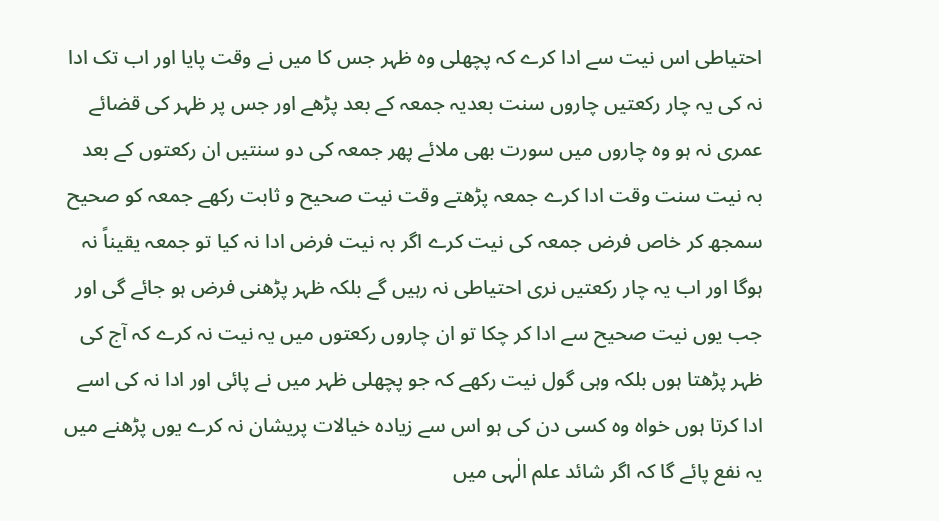احتیاطی اس نیت سے ادا کرے کہ پچھلی وہ ظہر جس کا میں نے وقت پایا اور اب تک ادا نہ کی یہ چار رکعتیں چاروں سنت بعدیہ جمعہ کے بعد پڑھے اور جس پر ظہر کی قضائے عمری نہ ہو وہ چاروں میں سورت بھی ملائے پھر جمعہ کی دو سنتیں ان رکعتوں کے بعد بہ نیت سنت وقت ادا کرے جمعہ پڑھتے وقت نیت صحیح و ثابت رکھے جمعہ کو صحیح سمجھ کر خاص فرض جمعہ کی نیت کرے اگر بہ نیت فرض ادا نہ کیا تو جمعہ یقیناً نہ ہوگا اور اب یہ چار رکعتیں نری احتیاطی نہ رہیں گے بلکہ ظہر پڑھنی فرض ہو جائے گی اور جب یوں نیت صحیح سے ادا کر چکا تو ان چاروں رکعتوں میں یہ نیت نہ کرے کہ آج کی ظہر پڑھتا ہوں بلکہ وہی گول نیت رکھے کہ جو پچھلی ظہر میں نے پائی اور ادا نہ کی اسے ادا کرتا ہوں خواہ وہ کسی دن کی ہو اس سے زیادہ خیالات پریشان نہ کرے یوں پڑھنے میں یہ نفع پائے گا کہ اگر شائد علم الٰہی میں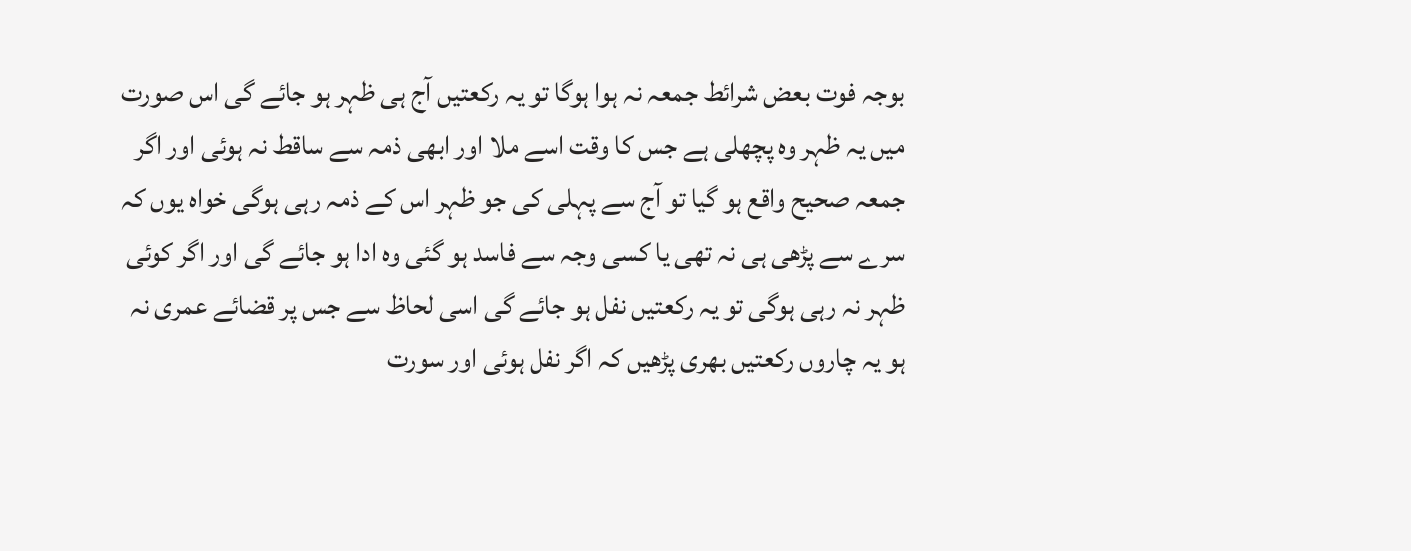بوجہ فوت بعض شرائط جمعہ نہ ہوا ہوگا تو یہ رکعتیں آج ہی ظہر ہو جائے گی اس صورت میں یہ ظہر وہ پچھلی ہے جس کا وقت اسے ملا اور ابھی ذمہ سے ساقط نہ ہوئی اور اگر جمعہ صحیح واقع ہو گیا تو آج سے پہلی کی جو ظہر اس کے ذمہ رہی ہوگی خواہ یوں کہ سرے سے پڑھی ہی نہ تھی یا کسی وجہ سے فاسد ہو گئی وہ ادا ہو جائے گی اور اگر کوئی ظہر نہ رہی ہوگی تو یہ رکعتیں نفل ہو جائے گی اسی لحاظ سے جس پر قضائے عمری نہ ہو یہ چاروں رکعتیں بھری پڑھیں کہ اگر نفل ہوئی اور سورت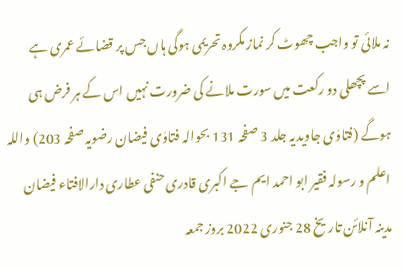نہ ملائی تو واجب چھوٹ کر نماز مکروہ تحریمی ہوگی ہاں جس پر قضائے عمری ہے اسے پچھلی دو رکعت میں سورت ملانے کی ضرورت نہیں اس کے ہر فرض ہی ہوگے (فتاوٰی جاویدیہ جلد 3 صفحہ 131 بحوالہ فتاوٰی فیضان رضویہ صفحہ 203) واللہ اعلم و رسولہ فقیر ابو احمد ایم جے اکبری قادری حنفی عطاری دارالافتاء فیضان مدینہ آنلائن تاریخ 28 جنوری 2022 بروز جمعہ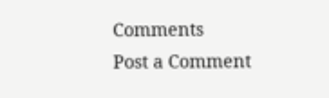Comments
Post a Comment